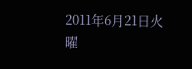2011年6月21日火曜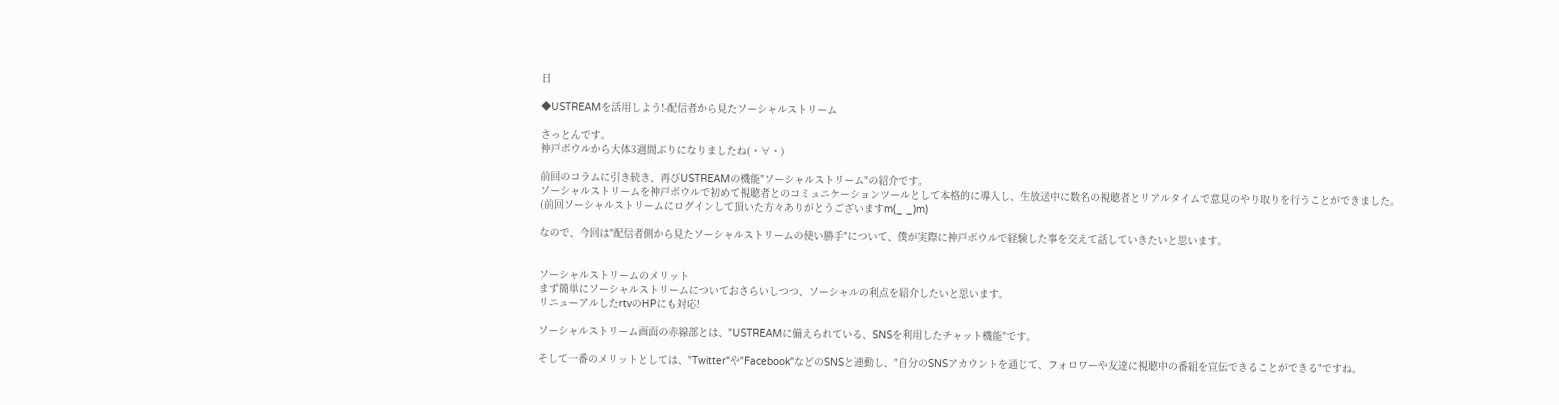日

◆USTREAMを活用しよう!-配信者から見たソーシャルストリーム

さっとんです。
神戸ボウルから大体3週間ぶりになりましたね(・∀・)

前回のコラムに引き続き、再びUSTREAMの機能"ソーシャルストリーム"の紹介です。
ソーシャルストリームを神戸ボウルで初めて視聴者とのコミュニケーションツールとして本格的に導入し、生放送中に数名の視聴者とリアルタイムで意見のやり取りを行うことができました。
(前回ソーシャルストリームにログインして頂いた方々ありがとうございますm(_ _)m)

なので、今回は"配信者側から見たソーシャルストリームの使い勝手"について、僕が実際に神戸ボウルで経験した事を交えて話していきたいと思います。


ソーシャルストリームのメリット
まず簡単にソーシャルストリームについておさらいしつつ、ソーシャルの利点を紹介したいと思います。
リニューアルしたrtvのHPにも対応!

ソーシャルストリーム画面の赤線部とは、"USTREAMに備えられている、SNSを利用したチャット機能"です。

そして一番のメリットとしては、"Twitter"や"Facebook"などのSNSと連動し、"自分のSNSアカウントを通じて、フォロワーや友達に視聴中の番組を宣伝できることができる"ですね。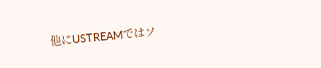他にUSTREAMではソ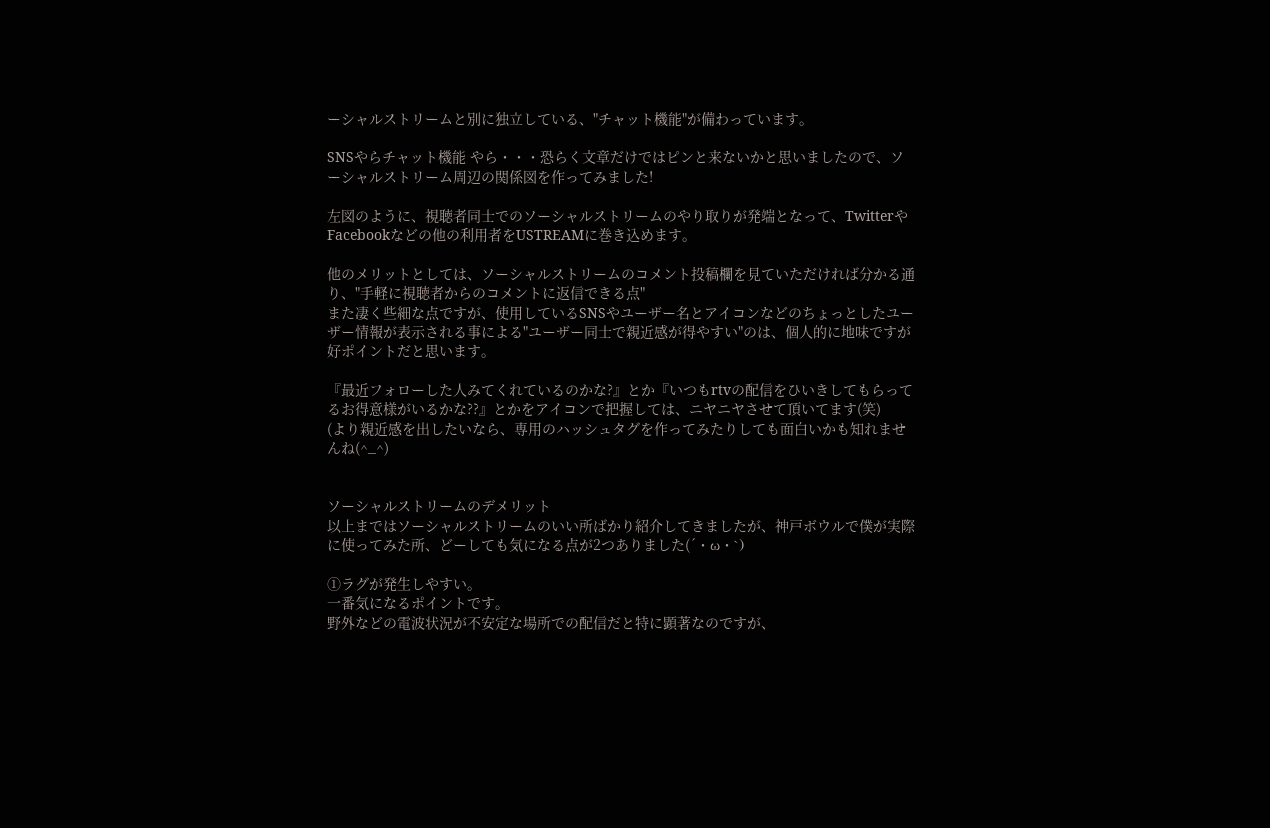ーシャルストリームと別に独立している、"チャット機能"が備わっています。

SNSやらチャット機能 やら・・・恐らく文章だけではピンと来ないかと思いましたので、ソーシャルストリーム周辺の関係図を作ってみました!

左図のように、視聴者同士でのソーシャルストリームのやり取りが発端となって、TwitterやFacebookなどの他の利用者をUSTREAMに巻き込めます。

他のメリットとしては、ソーシャルストリームのコメント投稿欄を見ていただければ分かる通り、"手軽に視聴者からのコメントに返信できる点"
また凄く些細な点ですが、使用しているSNSやユーザー名とアイコンなどのちょっとしたユーザー情報が表示される事による"ユーザー同士で親近感が得やすい"のは、個人的に地味ですが好ポイントだと思います。

『最近フォローした人みてくれているのかな?』とか『いつもrtvの配信をひいきしてもらってるお得意様がいるかな??』とかをアイコンで把握しては、ニヤニヤさせて頂いてます(笑)
(より親近感を出したいなら、専用のハッシュタグを作ってみたりしても面白いかも知れませんね(^_^)


ソーシャルストリームのデメリット
以上まではソーシャルストリームのいい所ばかり紹介してきましたが、神戸ボウルで僕が実際に使ってみた所、どーしても気になる点が2つありました(´・ω・`)

①ラグが発生しやすい。
一番気になるポイントです。
野外などの電波状況が不安定な場所での配信だと特に顕著なのですが、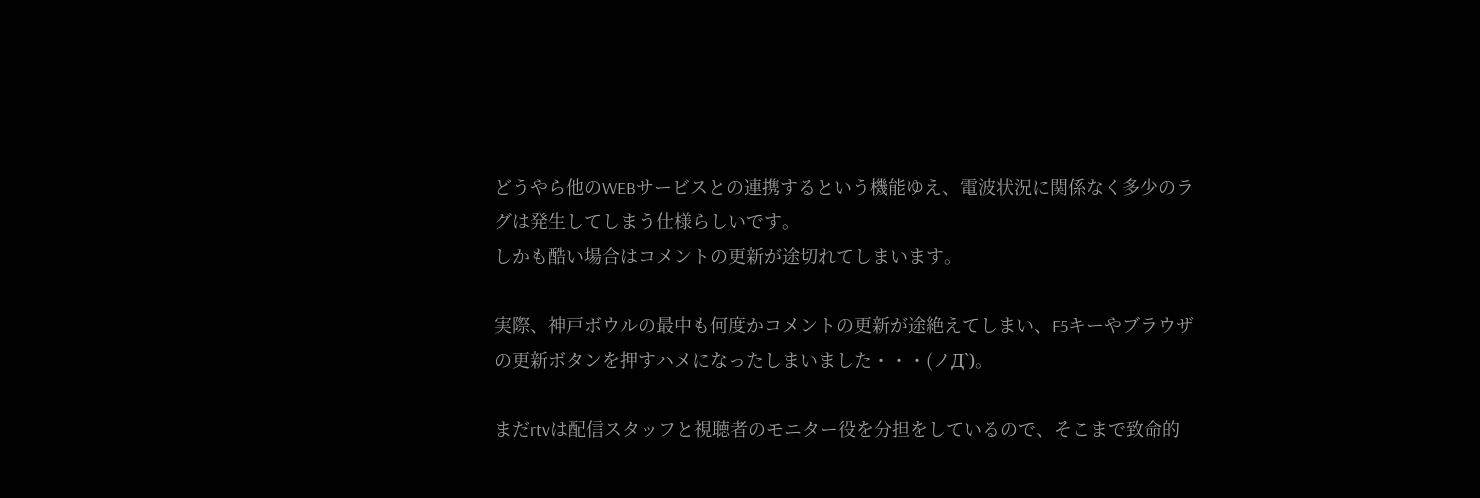どうやら他のWEBサービスとの連携するという機能ゆえ、電波状況に関係なく多少のラグは発生してしまう仕様らしいです。
しかも酷い場合はコメントの更新が途切れてしまいます。

実際、神戸ボウルの最中も何度かコメントの更新が途絶えてしまい、F5キーやブラウザの更新ボタンを押すハメになったしまいました・・・(ノД`)。

まだrtvは配信スタッフと視聴者のモニター役を分担をしているので、そこまで致命的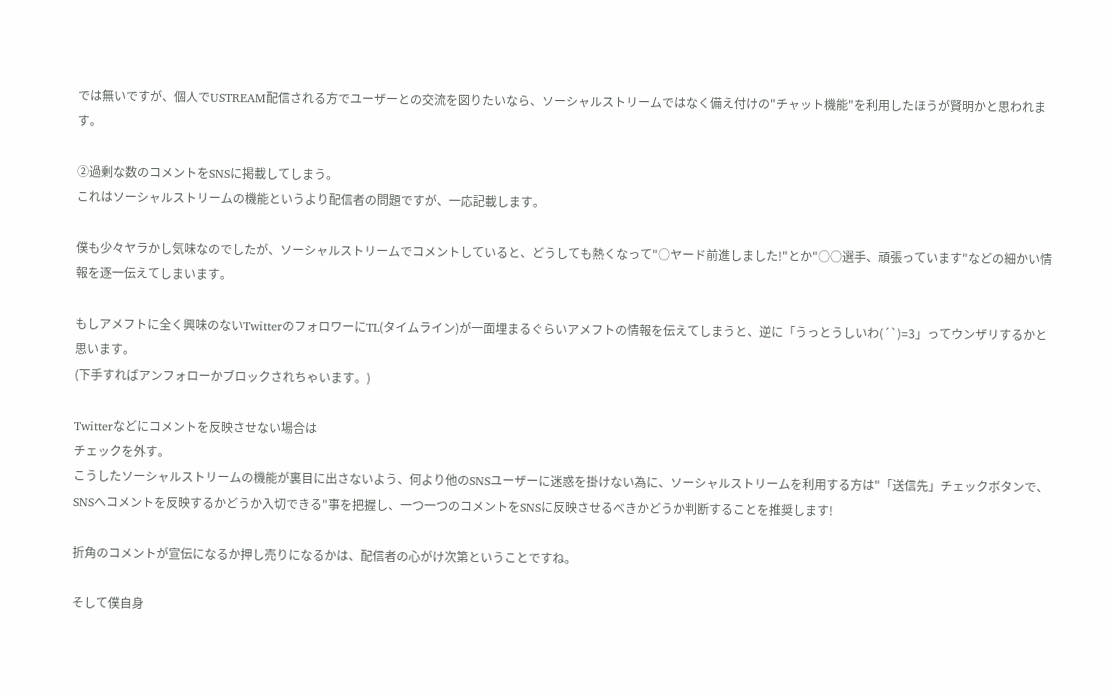では無いですが、個人でUSTREAM配信される方でユーザーとの交流を図りたいなら、ソーシャルストリームではなく備え付けの"チャット機能"を利用したほうが賢明かと思われます。

②過剰な数のコメントをSNSに掲載してしまう。
これはソーシャルストリームの機能というより配信者の問題ですが、一応記載します。

僕も少々ヤラかし気味なのでしたが、ソーシャルストリームでコメントしていると、どうしても熱くなって"○ヤード前進しました!"とか"○○選手、頑張っています"などの細かい情報を逐一伝えてしまいます。

もしアメフトに全く興味のないTwitterのフォロワーにTL(タイムライン)が一面埋まるぐらいアメフトの情報を伝えてしまうと、逆に「うっとうしいわ(´`)=3」ってウンザリするかと思います。
(下手すればアンフォローかブロックされちゃいます。)

Twitterなどにコメントを反映させない場合は
チェックを外す。
こうしたソーシャルストリームの機能が裏目に出さないよう、何より他のSNSユーザーに迷惑を掛けない為に、ソーシャルストリームを利用する方は"「送信先」チェックボタンで、SNSへコメントを反映するかどうか入切できる"事を把握し、一つ一つのコメントをSNSに反映させるべきかどうか判断することを推奨します!

折角のコメントが宣伝になるか押し売りになるかは、配信者の心がけ次第ということですね。

そして僕自身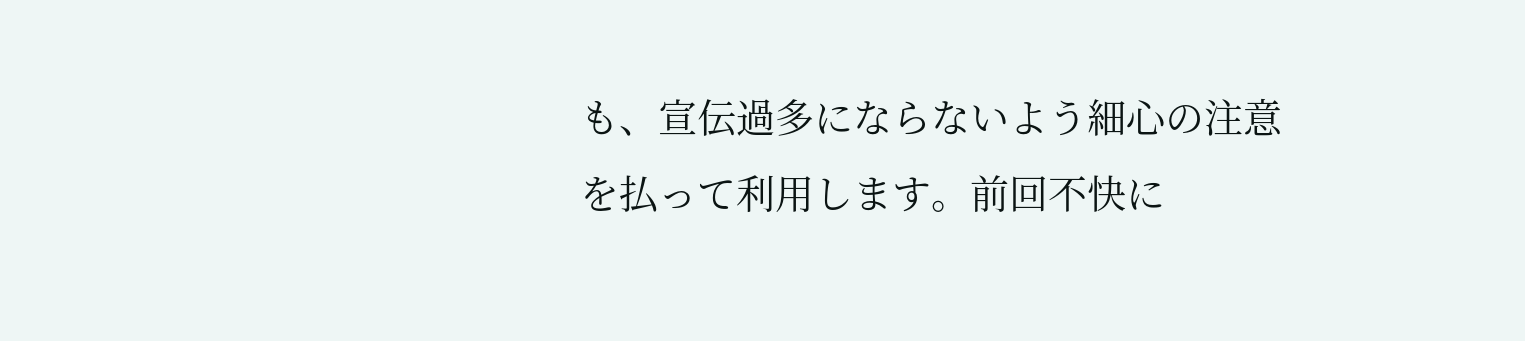も、宣伝過多にならないよう細心の注意を払って利用します。前回不快に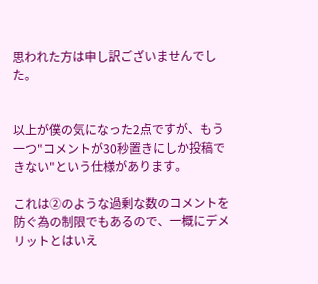思われた方は申し訳ございませんでした。


以上が僕の気になった2点ですが、もう一つ"コメントが30秒置きにしか投稿できない"という仕様があります。

これは②のような過剰な数のコメントを防ぐ為の制限でもあるので、一概にデメリットとはいえ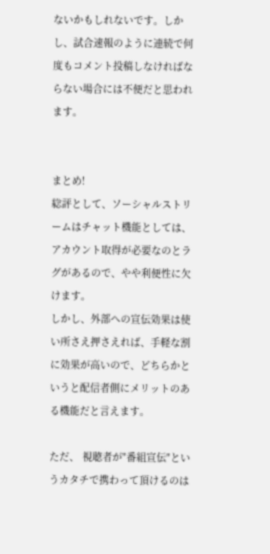ないかもしれないです。しかし、試合速報のように連続で何度もコメント投稿しなければならない場合には不便だと思われます。


まとめ!
総評として、ソーシャルストリームはチャット機能としては、アカウント取得が必要なのとラグがあるので、やや利便性に欠けます。
しかし、外部への宣伝効果は使い所さえ押さえれば、手軽な割に効果が高いので、どちらかというと配信者側にメリットのある機能だと言えます。

ただ、 視聴者が"番組宣伝"というカタチで携わって頂けるのは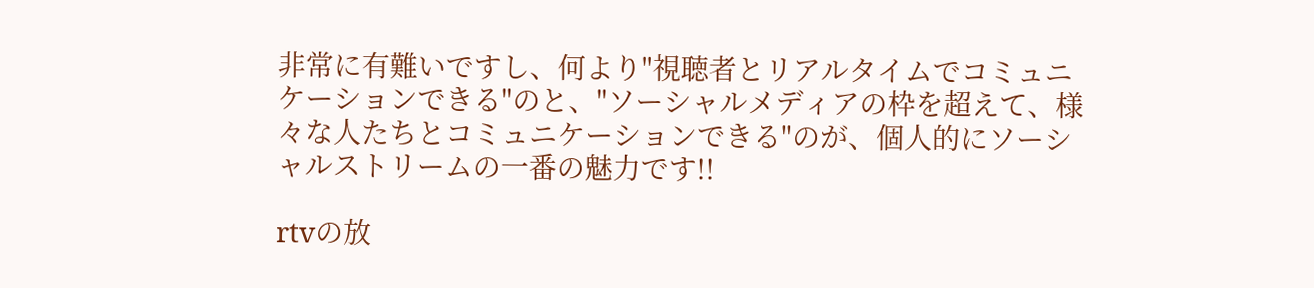非常に有難いですし、何より"視聴者とリアルタイムでコミュニケーションできる"のと、"ソーシャルメディアの枠を超えて、様々な人たちとコミュニケーションできる"のが、個人的にソーシャルストリームの一番の魅力です!!

rtvの放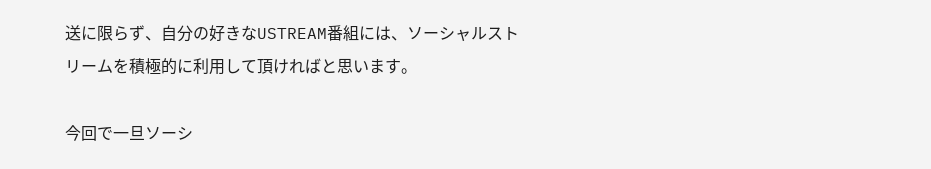送に限らず、自分の好きなUSTREAM番組には、ソーシャルストリームを積極的に利用して頂ければと思います。

今回で一旦ソーシ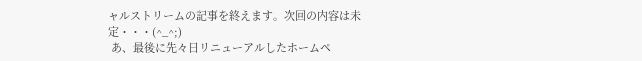ャルストリームの記事を終えます。次回の内容は未定・・・(^_^;)
 あ、最後に先々日リニューアルしたホームペ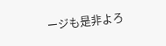ージも是非よろ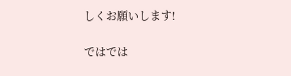しくお願いします!

ではでは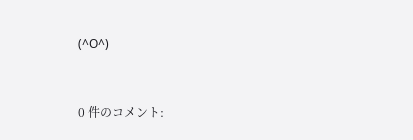(^Ο^)


0 件のコメント: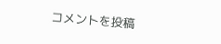コメントを投稿